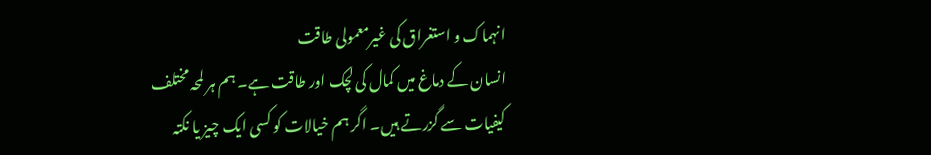انہماک و استغراق کی غیرمعمولی طاقت
انسان کے دماغ میں کمال کی لچک اور طاقت ہے۔ ہم ہر لمحہ مختلف کیفیات سے گزرتے ہیں۔ اگر ہم خیالات کو کسی ایک چیز یا نکتہ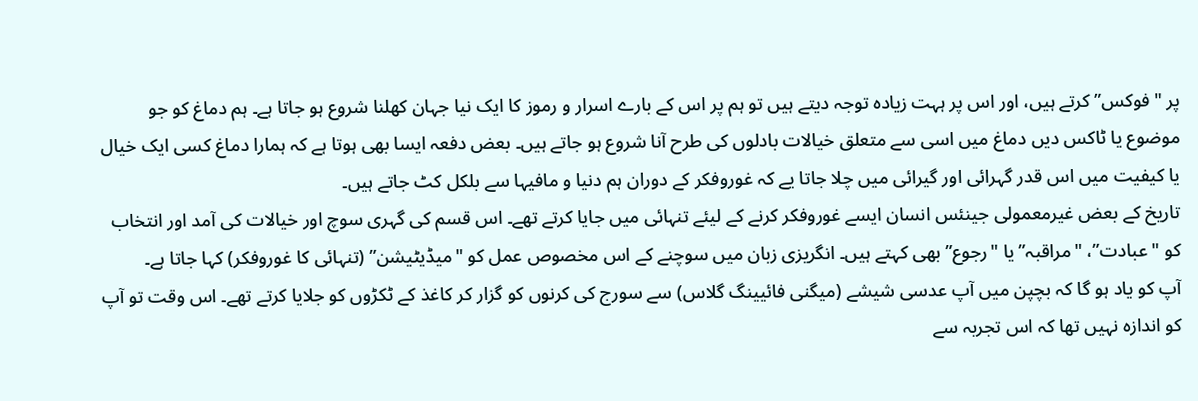پر "فوکس” کرتے ہیں، اور اس پر ہہت زیادہ توجہ دیتے ہیں تو ہم پر اس کے بارے اسرار و رموز کا ایک نیا جہان کھلنا شروع ہو جاتا ہے۔ ہم دماغ کو جو موضوع یا ٹاکس دیں دماغ میں اسی سے متعلق خیالات بادلوں کی طرح آنا شروع ہو جاتے ہیں۔ بعض دفعہ ایسا بھی ہوتا ہے کہ ہمارا دماغ کسی ایک خیال یا کیفیت میں اس قدر گہرائی اور گیرائی میں چلا جاتا یے کہ غوروفکر کے دوران ہم دنیا و مافیہا سے بلکل کٹ جاتے ہیں۔
تاریخ کے بعض غیرمعمولی جینئس انسان ایسے غوروفکر کرنے کے لیئے تنہائی میں جایا کرتے تھے۔ اس قسم کی گہری سوچ اور خیالات کی آمد اور انتخاب کو "عبادت”، "مراقبہ” یا "رجوع” بھی کہتے ہیں۔ انگریزی زبان میں سوچنے کے اس مخصوص عمل کو "میڈیٹیشن” (تنہائی کا غوروفکر) کہا جاتا ہے۔
آپ کو یاد ہو گا کہ بچپن میں آپ عدسی شیشے (میگنی فائیینگ گلاس) سے سورج کی کرنوں کو گزار کر کاغذ کے ٹکڑوں کو جلایا کرتے تھے۔ اس وقت تو آپ کو اندازہ نہیں تھا کہ اس تجربہ سے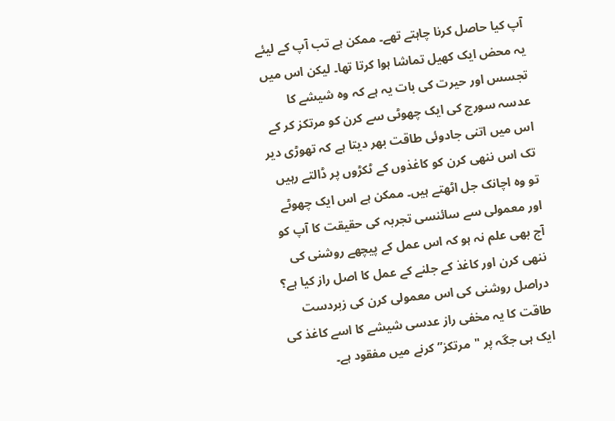آپ کیا حاصل کرنا چاہتے تھے۔ ممکن ہے تب آپ کے لیئے یہ محض ایک کھیل تماشا ہوا کرتا تھا۔ لیکن اس میں تجسس اور حیرت کی بات یہ ہے کہ وہ شیشے کا عدسہ سورج کی ایک چھوٹی سے کرن کو مرتکز کر کے اس میں اتنی جادوئی طاقت بھر دیتا ہے کہ تھوڑی دیر تک اس ننھی کرن کو کاغذوں کے ٹکڑوں پر ڈالتے رہیں تو وہ اچانک جل اٹھتے ہیں۔ ممکن ہے اس ایک چھوٹے اور معمولی سے سائنسی تجربہ کی حقیقت کا آپ کو آج بھی علم نہ ہو کہ اس عمل کے پیچھے روشنی کی ننھی کرن اور کاغذ کے جلنے کے عمل کا اصل راز کیا ہے؟ دراصل روشنی کی اس معمولی کرن کی زبردست طاقت کا یہ مخفی راز عدسی شیشے کا اسے کاغذ کی ایک ہی جگہ پر "مرتکز” کرنے میں مفقود ہے۔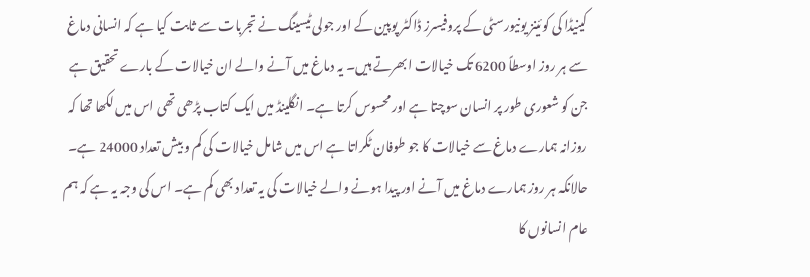کینیڈا کی کوئینز یونیورسٹی کے پروفیسرز ڈاکٹر پوپین کے اور جولی ٹیسینگ نے تجربات سے ثابت کیا ہے کہ انسانی دماغ سے ہر روز اوسطاً 6200 تک خیالات ابھرتے ہیں۔ یہ دماغ میں آنے والے ان خیالات کے بارے تحقیق ہے جن کو شعوری طور پر انسان سوچتا ہے اور محسوس کرتا ہے۔ انگلینڈ میں ایک کتاب پڑھی تھی اس میں لکھا تھا کہ روزانہ ہمارے دماغ سے خیالات کا جو طوفان ٹکراتا ہے اس میں شامل خیالات کی کم و بیش تعداد 24000 ہے۔ حالانکہ ہر روز ہمارے دماغ میں آنے اور پیدا ہونے والے خیالات کی یہ تعداد بھی کم ہے۔ اس کی وجہ یہ ہے کہ ہم عام انسانوں کا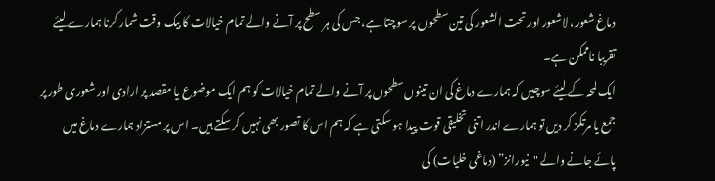دماغ شعور، لاشعور اور تحت الشعور کی تین سطحوں پر سوچتا ہے، جس کی ہر سطح پر آنے والے تمام خیالات کا بیک وقت شمار کرنا ہمارے لیئے تقریبا ناممکن ہے۔
ایک لمحہ کے لیئے سوچیں کہ ہمارے دماغ کی ان تینوں سطحوں پر آنے والے تمام خیالات کو ہم ایک موضوع یا مقصد پر ارادی اور شعوری طور پر جمع یا مرتکز کر دیں تو ہمارے اندر اتنی تخلیقی قوت پیدا ہو سکتی ہے کہ ہم اس کا تصور بھی نہیں کر سکتے ہیں۔ اس پر مستزاد ہمارے دماغ میں پائے جانے والے "نیورانز” (دماغی خلیات) کی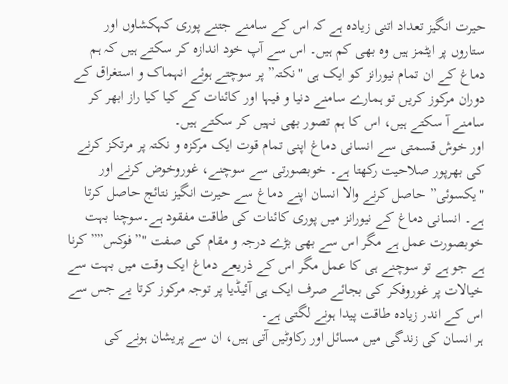حیرت انگیز تعداد اتنی زیادہ ہے کہ اس کے سامنے جتنے پوری کہکشاوں اور ستاروں پر ایٹمز ہیں وہ بھی کم ہیں۔ اس سے آپ خود اندازہ کر سکتے ہیں کہ ہم دماغ کے ان تمام نیورانز کو ایک ہی "نکتہ” پر سوچتے ہوئے انہماک و استغراق کے دوران مرکوز کریں تو ہمارے سامنے دنیا و فیہا اور کائنات کے کیا کیا راز ابھر کر سامنے آ سکتے ہیں، اس کا ہم تصور بھی نہیں کر سکتے ہیں۔
اور خوش قسمتی سے انسانی دماغ اپنی تمام قوت ایک مرکزہ و نکتہ پر مرتکز کرنے کی بھرپور صلاحیت رکھتا ہے۔ خوبصورتی سے سوچنے، غوروخوض کرنے اور "یکسوئی” حاصل کرنے والا انسان اپنے دماغ سے حیرت انگیز نتائج حاصل کرتا ہے۔ انسانی دماغ کے نیورانز میں پوری کائنات کی طاقت مفقود ہے۔سوچنا بہت خوبصورت عمل ہے مگر اس سے بھی بڑے درجہ و مقام کی صفت "”فوکس”” کرنا ہے جو ہے تو سوچنے ہی کا عمل مگر اس کے ذریعے دماغ ایک وقت میں بہت سے خیالات پر غوروفکر کی بجائے صرف ایک ہی آئیڈیا پر توجہ مرکوز کرتا یے جس سے اس کے اندر زیادہ طاقت پیدا ہونے لگتی ہے۔
ہر انسان کی زندگی میں مسائل اور رکاوٹیں آتی ہیں، ان سے پریشان ہونے کی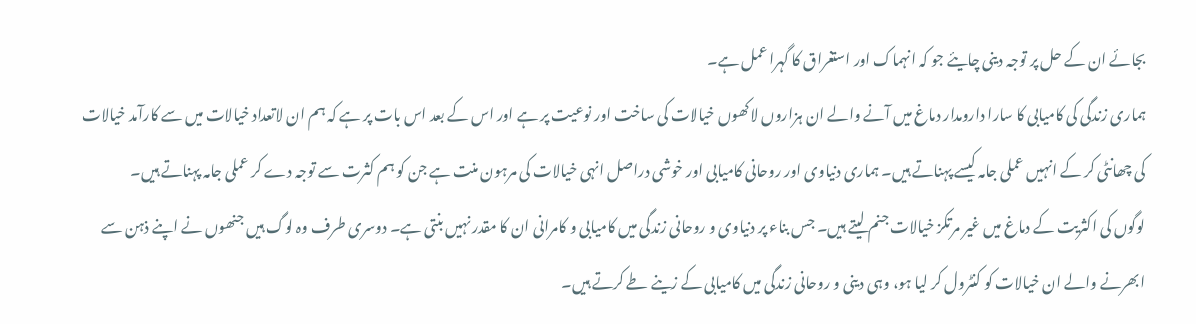بجائے ان کے حل پر توجہ دینی چایئے جو کہ انہماک اور استغراق کا گہرا عمل ہے۔
ہماری زندگی کی کامیابی کا سارا دارومدار دماغ میں آنے والے ان ہزاروں لاکھوں خیالات کی ساخت اور نوعیت پر ہے اور اس کے بعد اس بات پر ہے کہ ہم ان لاتعداد خیالات میں سے کارآمد خیالات کی چھانٹی کر کے انہیں عملی جامہ کیسے پہناتے ہیں۔ ہماری دنیاوی اور روحانی کامیابی اور خوشی دراصل انہی خیالات کی مرہون منت ہے جن کو ہم کثرت سے توجہ دے کر عملی جامہ پہناتے ہیں۔
لوگوں کی اکثریت کے دماغ میں غیر مرتکز خیالات جنم لیتے ہیں۔ جس بناء پر دنیاوی و روحانی زندگی میں کامیابی و کامرانی ان کا مقدر نہیں بنتی ہے۔ دوسری طرف وہ لوگ ہیں جنھوں نے اپنے ذہن سے ابھرنے والے ان خیالات کو کنٹرول کر لیا ہو، وہی دینی و روحانی زندگی میں کامیابی کے زینے طے کرتے ہیں۔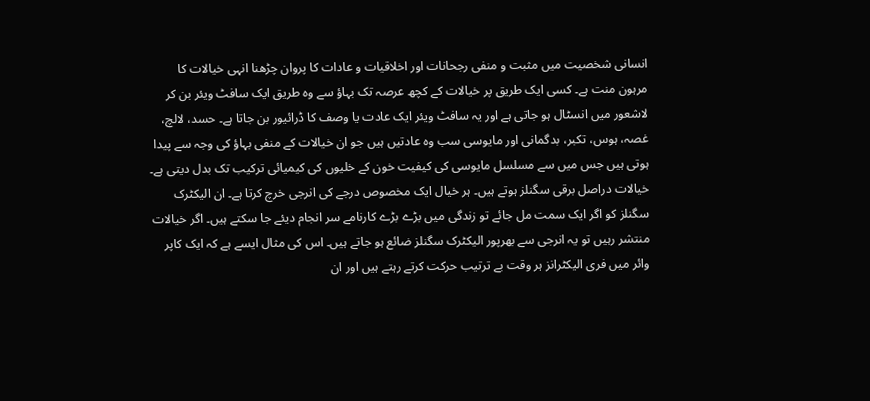انسانی شخصیت میں مثبت و منفی رجحانات اور اخلاقیات و عادات کا پروان چڑھنا انہی خیالات کا مرہون منت ہے۔ کسی ایک طریق پر خیالات کے کچھ عرصہ تک بہاؤ سے وہ طریق ایک سافٹ ویئر بن کر لاشعور میں انسٹال ہو جاتی ہے اور یہ سافٹ ویئر ایک عادت یا وصف کا ڈرائیور بن جاتا ہے۔ حسد، لالچ، غصہ، ہوس، تکبر، بدگمانی اور مایوسی سب وہ عادتیں ہیں جو ان خیالات کے منفی بہاؤ کی وجہ سے پیدا ہوتی ہیں جس میں سے مسلسل مایوسی کی کیفیت خون کے خلیوں کی کیمیائی ترکیب تک بدل دیتی ہے۔
خیالات دراصل برقی سگنلز ہوتے ہیں۔ ہر خیال ایک مخصوص درجے کی انرجی خرچ کرتا ہے۔ ان الیکٹرک سگنلز کو اگر ایک سمت مل جائے تو زندگی میں بڑے بڑے کارنامے سر انجام دیئے جا سکتے ہیں۔ اگر خیالات منتشر رہیں تو یہ انرجی سے بھرپور الیکٹرک سگنلز ضائع ہو جاتے ہیں۔ اس کی مثال ایسے ہے کہ ایک کاپر وائر میں فری الیکٹرانز ہر وقت بے ترتیب حرکت کرتے رہتے ہیں اور ان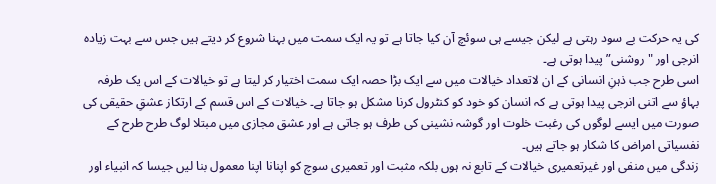کی یہ حرکت بے سود رہتی ہے لیکن جیسے ہی سوئچ آن کیا جاتا ہے تو یہ ایک سمت میں بہنا شروع کر دیتے ہیں جس سے بہت زیادہ انرجی اور "روشنی” پیدا ہوتی ہے۔
اسی طرح جب ذہنِ انسانی کے ان لاتعداد خیالات میں سے ایک بڑا حصہ ایک سمت اختیار کر لیتا ہے تو خیالات کے اس یک طرفہ بہاؤ سے اتنی انرجی پیدا ہوتی ہے کہ انسان کو خود کو کنٹرول کرنا مشکل ہو جاتا ہے۔ خیالات کے اس قسم کے ارتکاز عشقِ حقیقی کی صورت میں ایسے لوگوں کی رغبت خلوت اور گوشہ نشینی کی طرف ہو جاتی ہے اور عشق مجازی میں مبتلا لوگ طرح طرح کے نفسیاتی امراض کا شکار ہو جاتے ہیں۔
زندگی میں منفی اور غیرتعمیری خیالات کے تابع نہ ہوں بلکہ مثبت اور تعمیری سوچ کو اپنانا اپنا معمول بنا لیں جیسا کہ انبیاء اور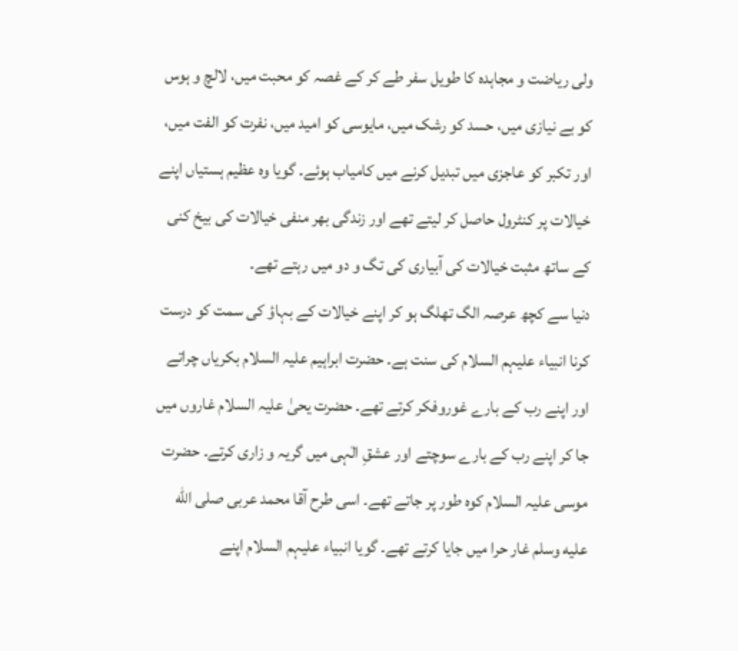ولی ریاضت و مجاہدہ کا طویل سفر طے کر کے غصہ کو محبت میں، لالچ و ہوس کو بے نیازی میں، حسد کو رشک میں، مایوسی کو امید میں، نفرت کو الفت میں، اور تکبر کو عاجزی میں تبدیل کرنے میں کامیاب ہوئے۔ گویا وہ عظیم ہستیاں اپنے خیالات پر کنٹرول حاصل کر لیتے تھے اور زندگی بھر منفی خیالات کی بیخ کنی کے ساتھ مثبت خیالات کی آبیاری کی تگ و دو میں رہتے تھے۔
دنیا سے کچھ عرصہ الگ تھلگ ہو کر اپنے خیالات کے بہاؤ کی سمت کو درست کرنا انبیاء علیہم السلام کی سنت ہے۔ حضرت ابراہیم علیہ السلام بکریاں چراتے اور اپنے رب کے بارے غوروفکر کرتے تھے۔ حضرت یحیٰ علیہ السلام غاروں میں جا کر اپنے رب کے بارے سوچتے اور عشقِ الٰہی میں گریہ و زاری کرتے۔ حضرت موسی علیہ السلام کوہ طور پر جاتے تھے۔ اسی طرح آقا محمد عربی صلى الله عليه وسلم غار حرا میں جایا کرتے تھے۔ گویا انبیاء علیہم السلام اپنے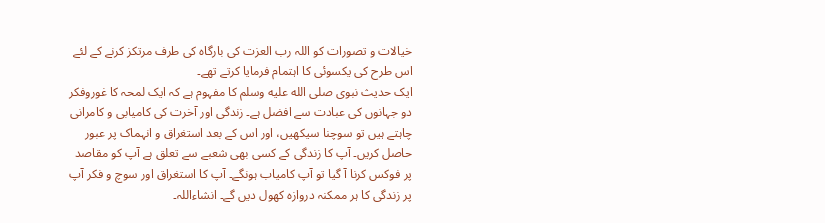خیالات و تصورات کو اللہ رب العزت کی بارگاہ کی طرف مرتکز کرنے کے لئے اس طرح کی یکسوئی کا اہتمام فرمایا کرتے تھے۔
ایک حدیث نبوی صلى الله عليه وسلم کا مفہوم ہے کہ ایک لمحہ کا غوروفکر دو جہانوں کی عبادت سے افضل ہے۔ زندگی اور آخرت کی کامیابی و کامرانی چاہتے ہیں تو سوچنا سیکھیں، اور اس کے بعد استغراق و انہماک پر عبور حاصل کریں۔ آپ کا زندگی کے کسی بھی شعبے سے تعلق ہے آپ کو مقاصد پر فوکس کرنا آ گیا تو آپ کامیاب ہونگے۔ آپ کا استغراق اور سوچ و فکر آپ پر زندگی کا ہر ممکنہ دروازہ کھول دیں گے۔ انشاءاللہ۔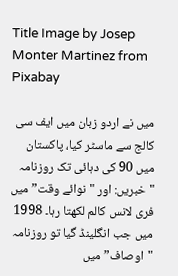Title Image by Josep Monter Martinez from Pixabay

میں نے اردو زبان میں ایف سی کالج سے ماسٹر کیا، پاکستان میں 90 کی دہائی تک روزنامہ "خبریں: اور "نوائے وقت” میں فری لانس کالم لکھتا رہا۔ 1998 میں جب انگلینڈ گیا تو روزنامہ "اوصاف” میں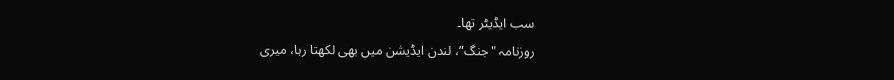سب ایڈیٹر تھا۔
روزنامہ "جنگ”، لندن ایڈیشن میں بھی لکھتا رہا، میری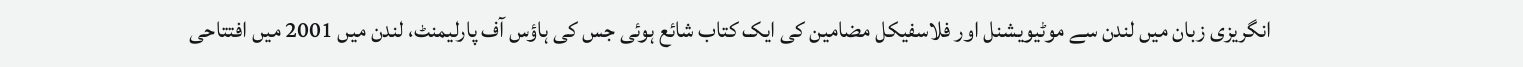انگریزی زبان میں لندن سے موٹیویشنل اور فلاسفیکل مضامین کی ایک کتاب شائع ہوئی جس کی ہاؤس آف پارلیمنٹ، لندن میں 2001 میں افتتاحی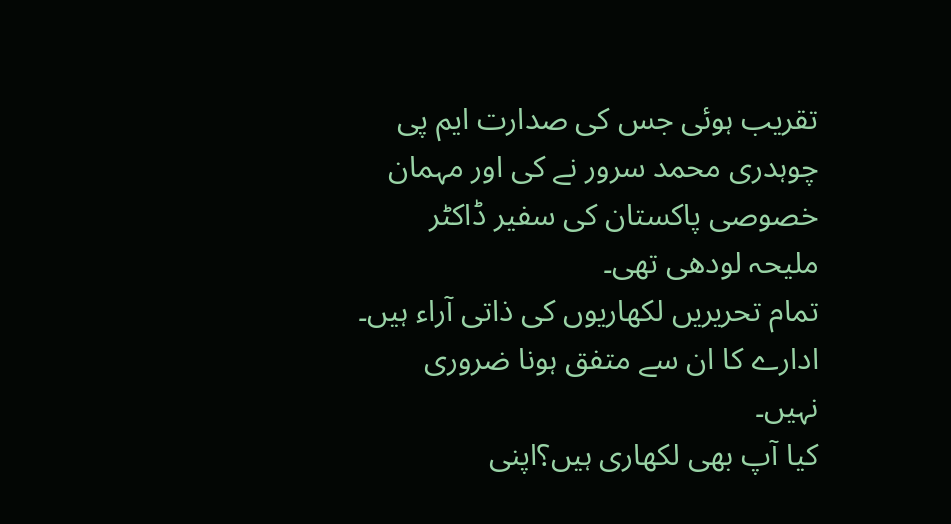تقریب ہوئی جس کی صدارت ایم پی چوہدری محمد سرور نے کی اور مہمان خصوصی پاکستان کی سفیر ڈاکٹر ملیحہ لودھی تھی۔
تمام تحریریں لکھاریوں کی ذاتی آراء ہیں۔ ادارے کا ان سے متفق ہونا ضروری نہیں۔
کیا آپ بھی لکھاری ہیں؟اپنی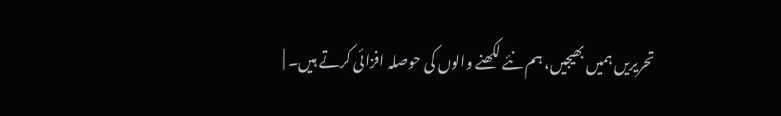تحریریں ہمیں بھیجیں، ہم نئے لکھنے والوں کی حوصلہ افزائی کرتے ہیں۔ |